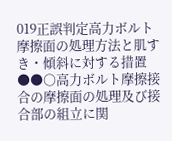019正誤判定高力ボルト摩擦面の処理方法と肌すき・傾斜に対する措置●●○高力ボルト摩擦接合の摩擦面の処理及び接合部の組立に関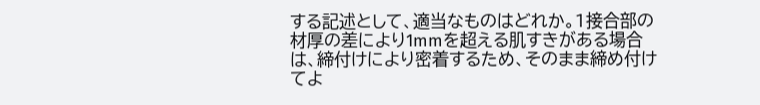する記述として、適当なものはどれか。1接合部の材厚の差により1mmを超える肌すきがある場合は、締付けにより密着するため、そのまま締め付けてよ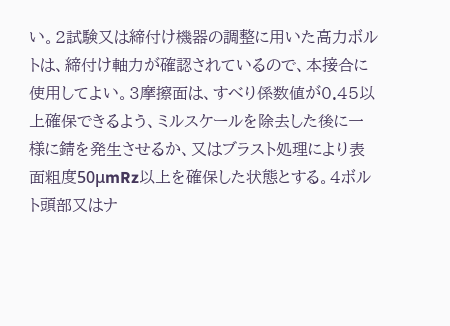い。2試験又は締付け機器の調整に用いた高力ボルトは、締付け軸力が確認されているので、本接合に使用してよい。3摩擦面は、すべり係数値が0.45以上確保できるよう、ミルスケールを除去した後に一様に錆を発生させるか、又はブラスト処理により表面粗度50μmRz以上を確保した状態とする。4ボルト頭部又はナ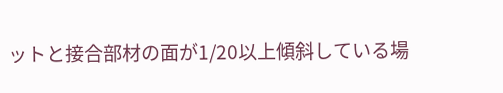ットと接合部材の面が1/20以上傾斜している場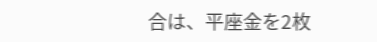合は、平座金を2枚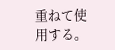重ねて使用する。